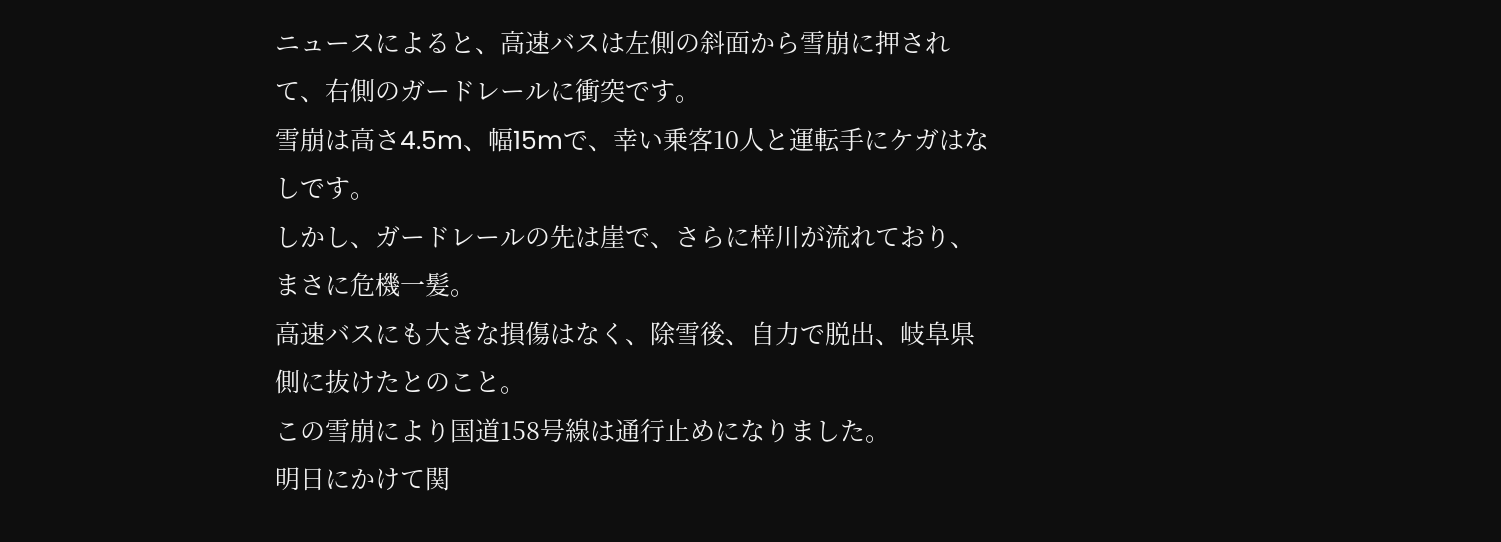ニュースによると、高速バスは左側の斜面から雪崩に押されて、右側のガードレールに衝突です。
雪崩は高さ4.5m、幅15mで、幸い乗客10人と運転手にケガはなしです。
しかし、ガードレールの先は崖で、さらに梓川が流れており、まさに危機一髪。
高速バスにも大きな損傷はなく、除雪後、自力で脱出、岐阜県側に抜けたとのこと。
この雪崩により国道158号線は通行止めになりました。
明日にかけて関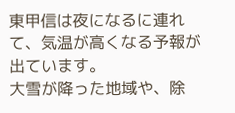東甲信は夜になるに連れて、気温が高くなる予報が出ています。
大雪が降った地域や、除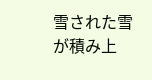雪された雪が積み上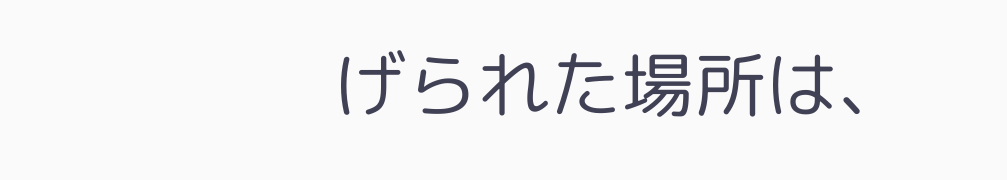げられた場所は、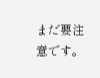まだ要注意です。